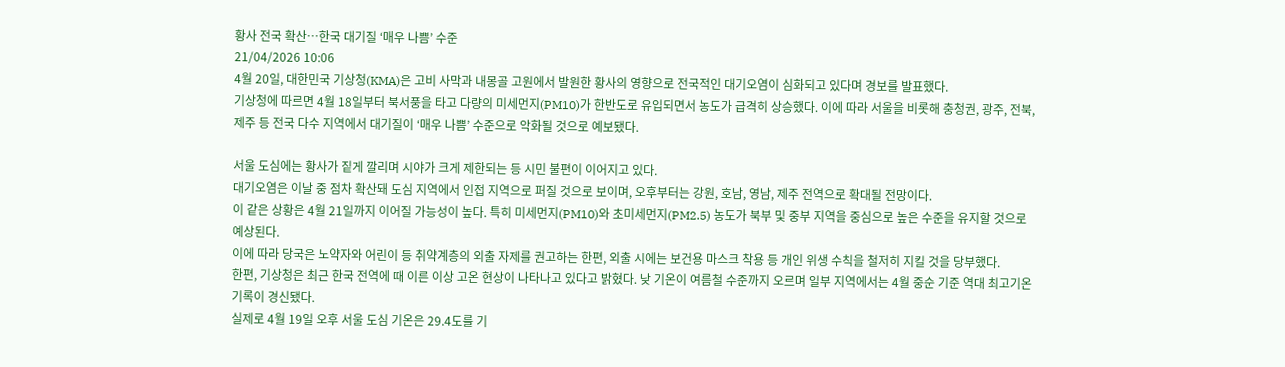황사 전국 확산…한국 대기질 ‘매우 나쁨’ 수준
21/04/2026 10:06
4월 20일, 대한민국 기상청(KMA)은 고비 사막과 내몽골 고원에서 발원한 황사의 영향으로 전국적인 대기오염이 심화되고 있다며 경보를 발표했다.
기상청에 따르면 4월 18일부터 북서풍을 타고 다량의 미세먼지(PM10)가 한반도로 유입되면서 농도가 급격히 상승했다. 이에 따라 서울을 비롯해 충청권, 광주, 전북, 제주 등 전국 다수 지역에서 대기질이 ‘매우 나쁨’ 수준으로 악화될 것으로 예보됐다.

서울 도심에는 황사가 짙게 깔리며 시야가 크게 제한되는 등 시민 불편이 이어지고 있다.
대기오염은 이날 중 점차 확산돼 도심 지역에서 인접 지역으로 퍼질 것으로 보이며, 오후부터는 강원, 호남, 영남, 제주 전역으로 확대될 전망이다.
이 같은 상황은 4월 21일까지 이어질 가능성이 높다. 특히 미세먼지(PM10)와 초미세먼지(PM2.5) 농도가 북부 및 중부 지역을 중심으로 높은 수준을 유지할 것으로 예상된다.
이에 따라 당국은 노약자와 어린이 등 취약계층의 외출 자제를 권고하는 한편, 외출 시에는 보건용 마스크 착용 등 개인 위생 수칙을 철저히 지킬 것을 당부했다.
한편, 기상청은 최근 한국 전역에 때 이른 이상 고온 현상이 나타나고 있다고 밝혔다. 낮 기온이 여름철 수준까지 오르며 일부 지역에서는 4월 중순 기준 역대 최고기온 기록이 경신됐다.
실제로 4월 19일 오후 서울 도심 기온은 29.4도를 기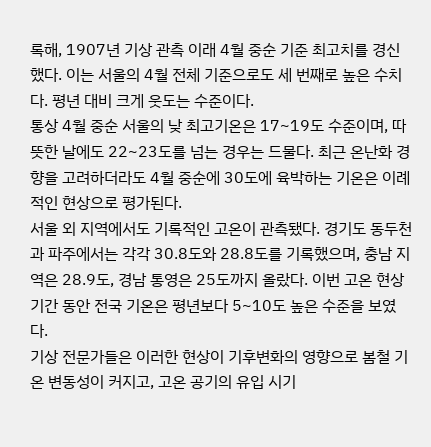록해, 1907년 기상 관측 이래 4월 중순 기준 최고치를 경신했다. 이는 서울의 4월 전체 기준으로도 세 번째로 높은 수치다. 평년 대비 크게 웃도는 수준이다.
통상 4월 중순 서울의 낮 최고기온은 17~19도 수준이며, 따뜻한 날에도 22~23도를 넘는 경우는 드물다. 최근 온난화 경향을 고려하더라도 4월 중순에 30도에 육박하는 기온은 이례적인 현상으로 평가된다.
서울 외 지역에서도 기록적인 고온이 관측됐다. 경기도 동두천과 파주에서는 각각 30.8도와 28.8도를 기록했으며, 충남 지역은 28.9도, 경남 통영은 25도까지 올랐다. 이번 고온 현상 기간 동안 전국 기온은 평년보다 5~10도 높은 수준을 보였다.
기상 전문가들은 이러한 현상이 기후변화의 영향으로 봄철 기온 변동성이 커지고, 고온 공기의 유입 시기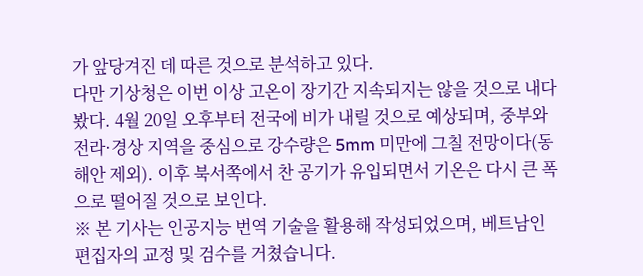가 앞당겨진 데 따른 것으로 분석하고 있다.
다만 기상청은 이번 이상 고온이 장기간 지속되지는 않을 것으로 내다봤다. 4월 20일 오후부터 전국에 비가 내릴 것으로 예상되며, 중부와 전라·경상 지역을 중심으로 강수량은 5mm 미만에 그칠 전망이다(동해안 제외). 이후 북서쪽에서 찬 공기가 유입되면서 기온은 다시 큰 폭으로 떨어질 것으로 보인다.
※ 본 기사는 인공지능 번역 기술을 활용해 작성되었으며, 베트남인 편집자의 교정 및 검수를 거쳤습니다.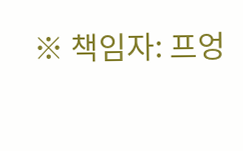※ 책임자: 프엉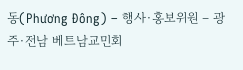동(Phương Đông) – 행사·홍보위원 – 광주·전남 베트남교민회